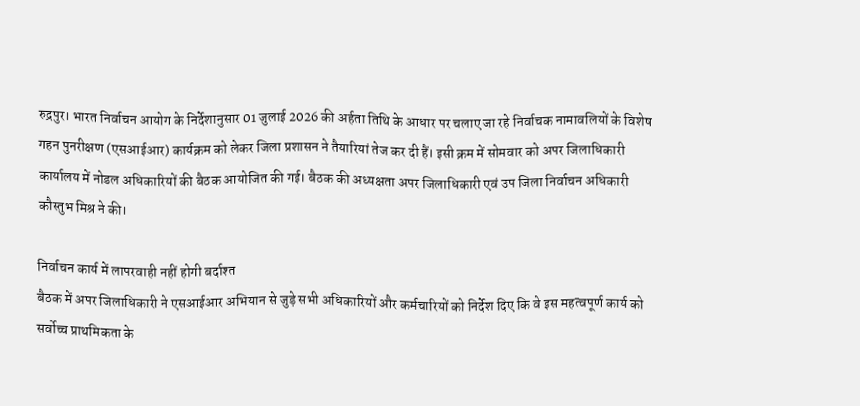रुद्रपुर। भारत निर्वाचन आयोग के निर्देशानुसार 01 जुलाई 2026 की अर्हता तिथि के आधार पर चलाए जा रहे निर्वाचक नामावलियों के विशेष गहन पुनरीक्षण (एसआईआर) कार्यक्रम को लेकर जिला प्रशासन ने तैयारियां तेज कर दी हैं। इसी क्रम में सोमवार को अपर जिलाधिकारी कार्यालय में नोडल अधिकारियों की बैठक आयोजित की गई। बैठक की अध्यक्षता अपर जिलाधिकारी एवं उप जिला निर्वाचन अधिकारी कौस्तुभ मिश्र ने की।

निर्वाचन कार्य में लापरवाही नहीं होगी बर्दाश्त
बैठक में अपर जिलाधिकारी ने एसआईआर अभियान से जुड़े सभी अधिकारियों और कर्मचारियों को निर्देश दिए कि वे इस महत्वपूर्ण कार्य को सर्वोच्च प्राथमिकता के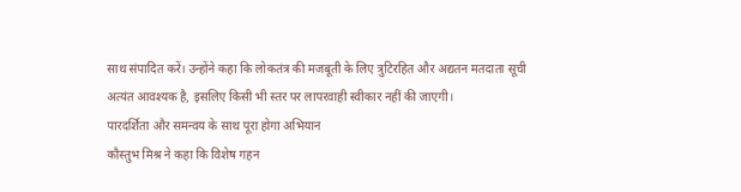साथ संपादित करें। उन्होंने कहा कि लोकतंत्र की मजबूती के लिए त्रुटिरहित और अद्यतन मतदाता सूची अत्यंत आवश्यक है, इसलिए किसी भी स्तर पर लापरवाही स्वीकार नहीं की जाएगी।
पारदर्शिता और समन्वय के साथ पूरा होगा अभियान
कौस्तुभ मिश्र ने कहा कि विशेष गहन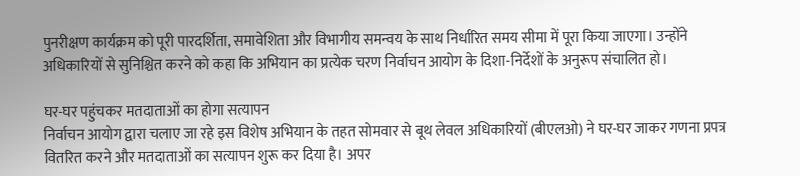पुनरीक्षण कार्यक्रम को पूरी पारदर्शिता, समावेशिता और विभागीय समन्वय के साथ निर्धारित समय सीमा में पूरा किया जाएगा। उन्होंने अधिकारियों से सुनिश्चित करने को कहा कि अभियान का प्रत्येक चरण निर्वाचन आयोग के दिशा-निर्देशों के अनुरूप संचालित हो।

घर-घर पहुंचकर मतदाताओं का होगा सत्यापन
निर्वाचन आयोग द्वारा चलाए जा रहे इस विशेष अभियान के तहत सोमवार से बूथ लेवल अधिकारियों (बीएलओ) ने घर-घर जाकर गणना प्रपत्र वितरित करने और मतदाताओं का सत्यापन शुरू कर दिया है। अपर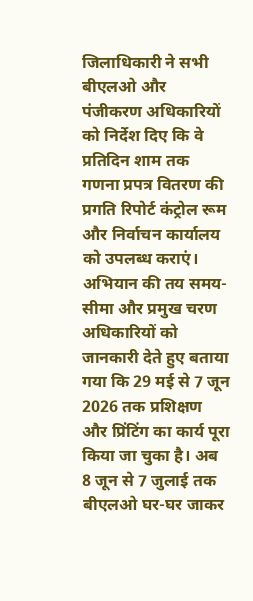जिलाधिकारी ने सभी बीएलओ और पंजीकरण अधिकारियों को निर्देश दिए कि वे प्रतिदिन शाम तक गणना प्रपत्र वितरण की प्रगति रिपोर्ट कंट्रोल रूम और निर्वाचन कार्यालय को उपलब्ध कराएं।
अभियान की तय समय-सीमा और प्रमुख चरण
अधिकारियों को जानकारी देते हुए बताया गया कि 29 मई से 7 जून 2026 तक प्रशिक्षण और प्रिंटिंग का कार्य पूरा किया जा चुका है। अब 8 जून से 7 जुलाई तक बीएलओ घर-घर जाकर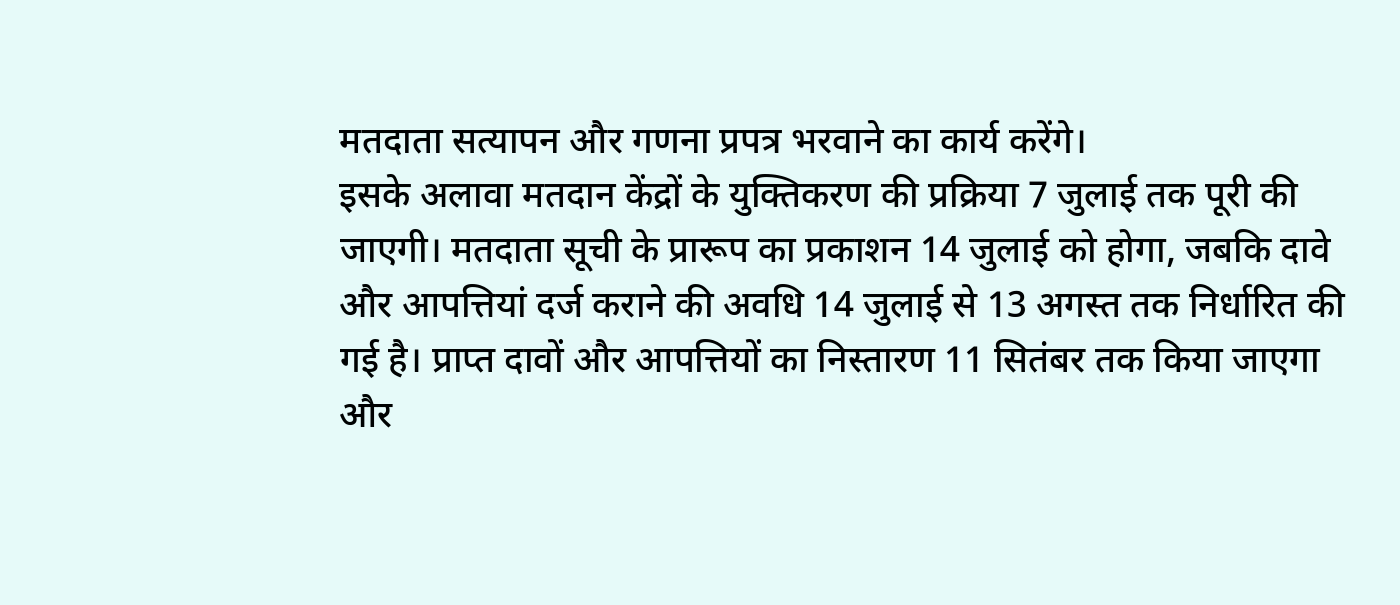मतदाता सत्यापन और गणना प्रपत्र भरवाने का कार्य करेंगे।
इसके अलावा मतदान केंद्रों के युक्तिकरण की प्रक्रिया 7 जुलाई तक पूरी की जाएगी। मतदाता सूची के प्रारूप का प्रकाशन 14 जुलाई को होगा, जबकि दावे और आपत्तियां दर्ज कराने की अवधि 14 जुलाई से 13 अगस्त तक निर्धारित की गई है। प्राप्त दावों और आपत्तियों का निस्तारण 11 सितंबर तक किया जाएगा और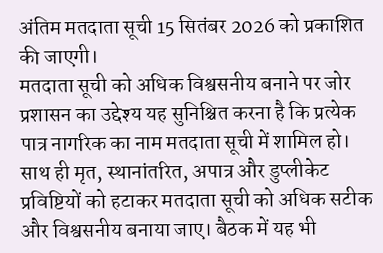अंतिम मतदाता सूची 15 सितंबर 2026 को प्रकाशित की जाएगी।
मतदाता सूची को अधिक विश्वसनीय बनाने पर जोर
प्रशासन का उद्देश्य यह सुनिश्चित करना है कि प्रत्येक पात्र नागरिक का नाम मतदाता सूची में शामिल हो। साथ ही मृत, स्थानांतरित, अपात्र और डुप्लीकेट प्रविष्टियों को हटाकर मतदाता सूची को अधिक सटीक और विश्वसनीय बनाया जाए। बैठक में यह भी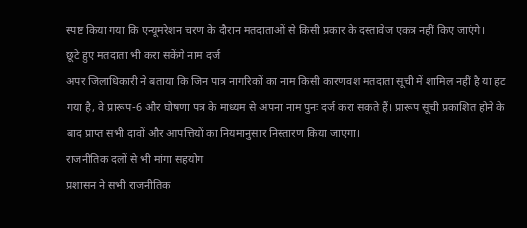स्पष्ट किया गया कि एन्यूमरेशन चरण के दौरान मतदाताओं से किसी प्रकार के दस्तावेज एकत्र नहीं किए जाएंगे।
छूटे हुए मतदाता भी करा सकेंगे नाम दर्ज
अपर जिलाधिकारी ने बताया कि जिन पात्र नागरिकों का नाम किसी कारणवश मतदाता सूची में शामिल नहीं है या हट गया है, वे प्रारूप-6 और घोषणा पत्र के माध्यम से अपना नाम पुनः दर्ज करा सकते हैं। प्रारूप सूची प्रकाशित होने के बाद प्राप्त सभी दावों और आपत्तियों का नियमानुसार निस्तारण किया जाएगा।
राजनीतिक दलों से भी मांगा सहयोग
प्रशासन ने सभी राजनीतिक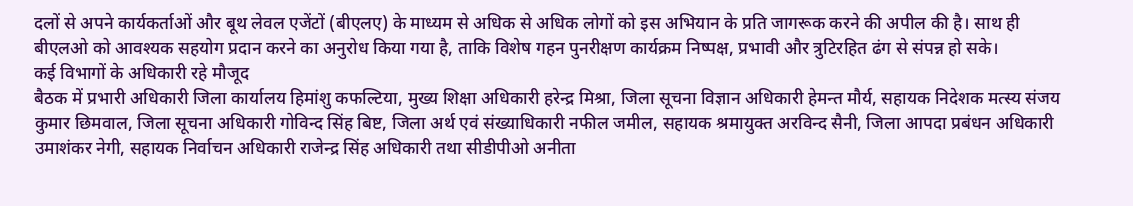दलों से अपने कार्यकर्ताओं और बूथ लेवल एजेंटों (बीएलए) के माध्यम से अधिक से अधिक लोगों को इस अभियान के प्रति जागरूक करने की अपील की है। साथ ही बीएलओ को आवश्यक सहयोग प्रदान करने का अनुरोध किया गया है, ताकि विशेष गहन पुनरीक्षण कार्यक्रम निष्पक्ष, प्रभावी और त्रुटिरहित ढंग से संपन्न हो सके।
कई विभागों के अधिकारी रहे मौजूद
बैठक में प्रभारी अधिकारी जिला कार्यालय हिमांशु कफल्टिया, मुख्य शिक्षा अधिकारी हरेन्द्र मिश्रा, जिला सूचना विज्ञान अधिकारी हेमन्त मौर्य, सहायक निदेशक मत्स्य संजय कुमार छिमवाल, जिला सूचना अधिकारी गोविन्द सिंह बिष्ट, जिला अर्थ एवं संख्याधिकारी नफील जमील, सहायक श्रमायुक्त अरविन्द सैनी, जिला आपदा प्रबंधन अधिकारी उमाशंकर नेगी, सहायक निर्वाचन अधिकारी राजेन्द्र सिंह अधिकारी तथा सीडीपीओ अनीता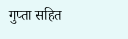गुप्ता सहित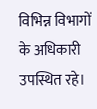विभिन्न विभागों के अधिकारी उपस्थित रहे।